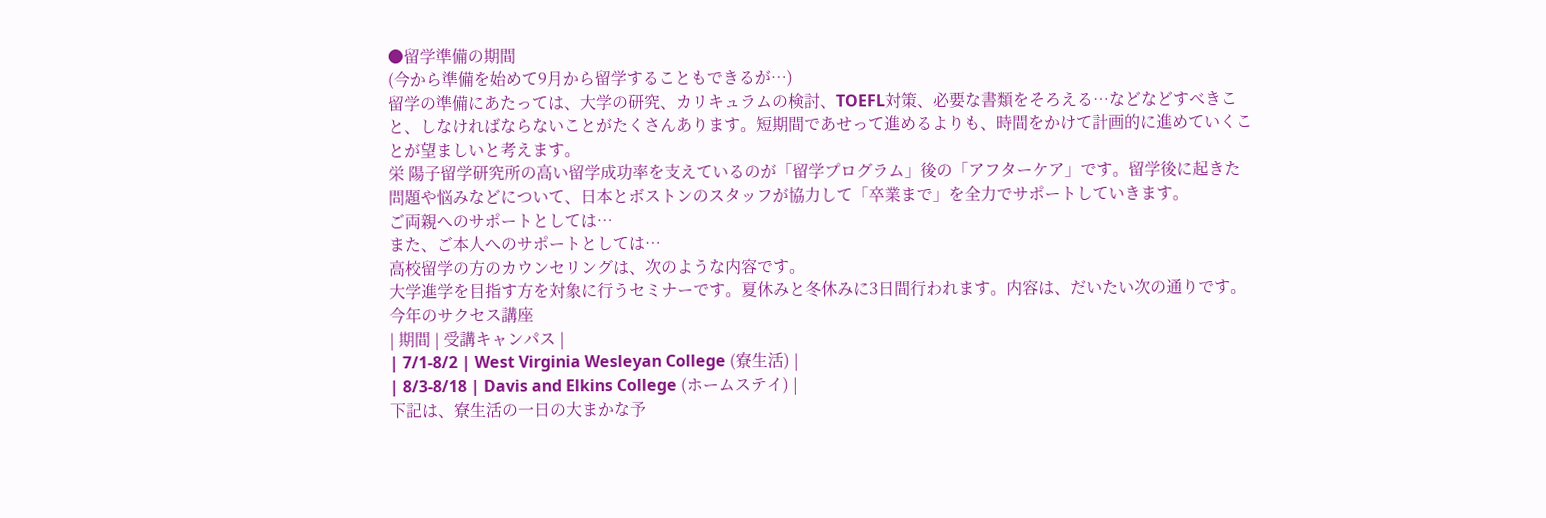●留学準備の期間
(今から準備を始めて9月から留学することもできるが…)
留学の準備にあたっては、大学の研究、カリキュラムの検討、TOEFL対策、必要な書類をそろえる…などなどすべきこと、しなければならないことがたくさんあります。短期間であせって進めるよりも、時間をかけて計画的に進めていくことが望ましいと考えます。
栄 陽子留学研究所の高い留学成功率を支えているのが「留学プログラム」後の「アフターケア」です。留学後に起きた問題や悩みなどについて、日本とボストンのスタッフが協力して「卒業まで」を全力でサポートしていきます。
ご両親へのサポートとしては…
また、ご本人へのサポートとしては…
高校留学の方のカウンセリングは、次のような内容です。
大学進学を目指す方を対象に行うセミナーです。夏休みと冬休みに3日間行われます。内容は、だいたい次の通りです。
今年のサクセス講座
| 期間 | 受講キャンパス |
| 7/1-8/2 | West Virginia Wesleyan College (寮生活) |
| 8/3-8/18 | Davis and Elkins College (ホームステイ) |
下記は、寮生活の一日の大まかな予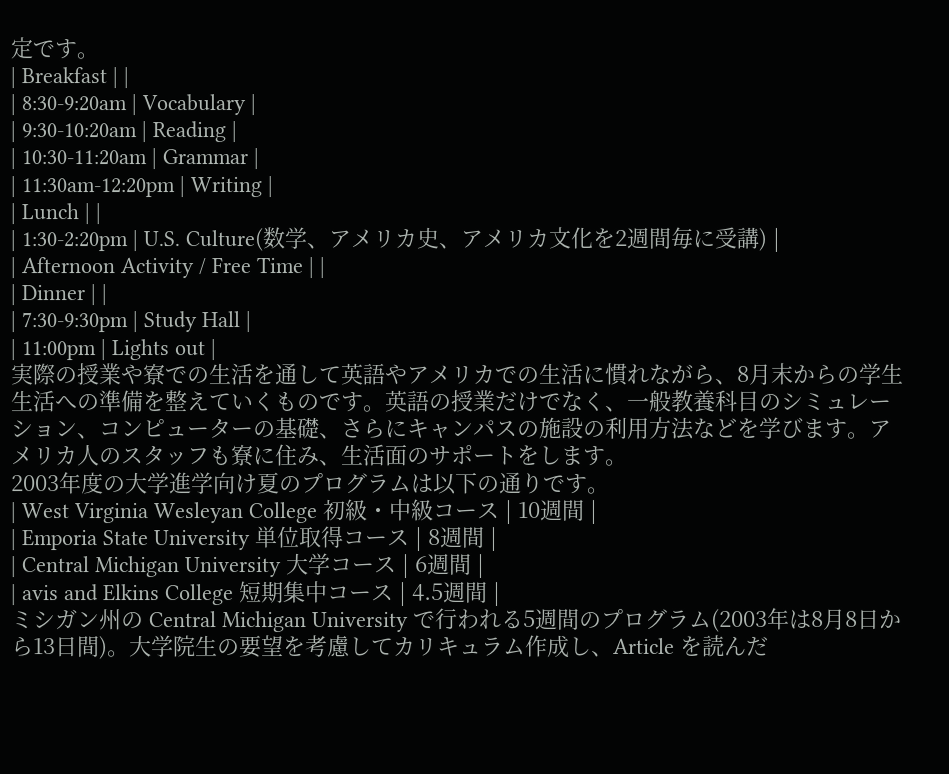定です。
| Breakfast | |
| 8:30-9:20am | Vocabulary |
| 9:30-10:20am | Reading |
| 10:30-11:20am | Grammar |
| 11:30am-12:20pm | Writing |
| Lunch | |
| 1:30-2:20pm | U.S. Culture(数学、アメリカ史、アメリカ文化を2週間毎に受講) |
| Afternoon Activity / Free Time | |
| Dinner | |
| 7:30-9:30pm | Study Hall |
| 11:00pm | Lights out |
実際の授業や寮での生活を通して英語やアメリカでの生活に慣れながら、8月末からの学生生活への準備を整えていくものです。英語の授業だけでなく、一般教養科目のシミュレーション、コンピューターの基礎、さらにキャンパスの施設の利用方法などを学びます。アメリカ人のスタッフも寮に住み、生活面のサポートをします。
2003年度の大学進学向け夏のプログラムは以下の通りです。
| West Virginia Wesleyan College 初級・中級コース | 10週間 |
| Emporia State University 単位取得コース | 8週間 |
| Central Michigan University 大学コース | 6週間 |
| avis and Elkins College 短期集中コース | 4.5週間 |
ミシガン州の Central Michigan University で行われる5週間のプログラム(2003年は8月8日から13日間)。大学院生の要望を考慮してカリキュラム作成し、Article を読んだ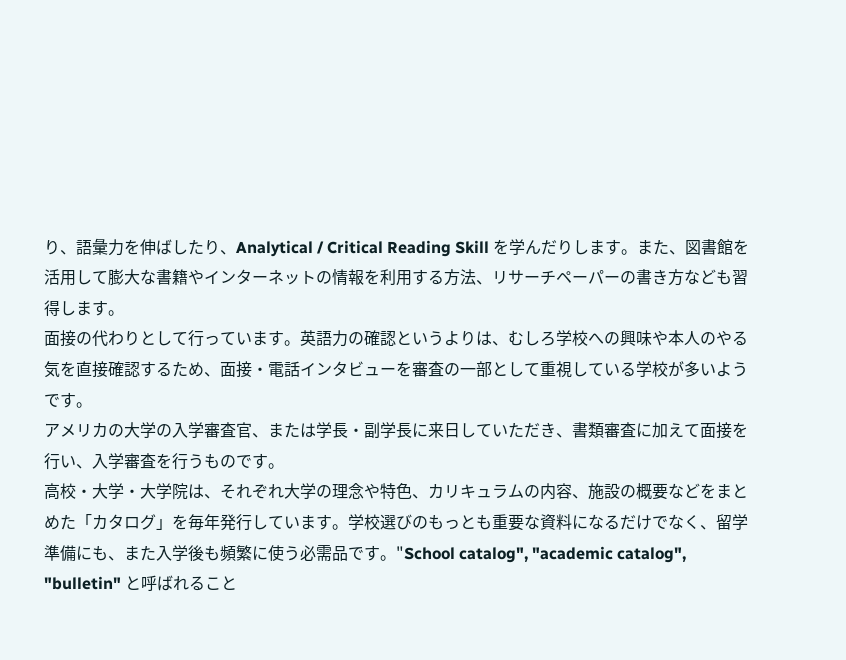り、語彙力を伸ばしたり、Analytical / Critical Reading Skill を学んだりします。また、図書館を活用して膨大な書籍やインターネットの情報を利用する方法、リサーチペーパーの書き方なども習得します。
面接の代わりとして行っています。英語力の確認というよりは、むしろ学校への興味や本人のやる気を直接確認するため、面接・電話インタビューを審査の一部として重視している学校が多いようです。
アメリカの大学の入学審査官、または学長・副学長に来日していただき、書類審査に加えて面接を行い、入学審査を行うものです。
高校・大学・大学院は、それぞれ大学の理念や特色、カリキュラムの内容、施設の概要などをまとめた「カタログ」を毎年発行しています。学校選びのもっとも重要な資料になるだけでなく、留学準備にも、また入学後も頻繁に使う必需品です。"School catalog", "academic catalog", "bulletin" と呼ばれること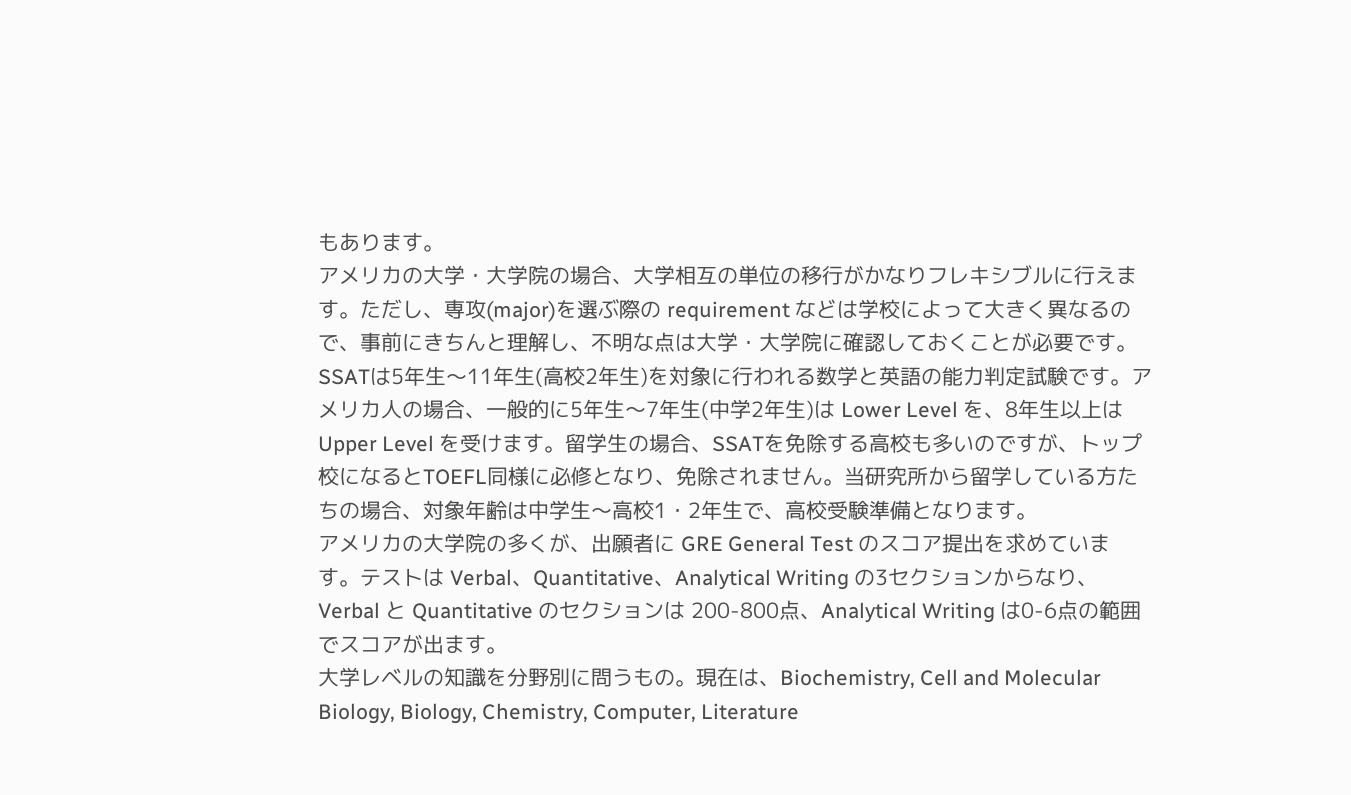もあります。
アメリカの大学・大学院の場合、大学相互の単位の移行がかなりフレキシブルに行えます。ただし、専攻(major)を選ぶ際の requirement などは学校によって大きく異なるので、事前にきちんと理解し、不明な点は大学・大学院に確認しておくことが必要です。
SSATは5年生〜11年生(高校2年生)を対象に行われる数学と英語の能力判定試験です。アメリカ人の場合、一般的に5年生〜7年生(中学2年生)は Lower Level を、8年生以上は Upper Level を受けます。留学生の場合、SSATを免除する高校も多いのですが、トップ校になるとTOEFL同様に必修となり、免除されません。当研究所から留学している方たちの場合、対象年齢は中学生〜高校1・2年生で、高校受験準備となります。
アメリカの大学院の多くが、出願者に GRE General Test のスコア提出を求めています。テストは Verbal、Quantitative、Analytical Writing の3セクションからなり、Verbal と Quantitative のセクションは 200-800点、Analytical Writing は0-6点の範囲でスコアが出ます。
大学レベルの知識を分野別に問うもの。現在は、Biochemistry, Cell and Molecular Biology, Biology, Chemistry, Computer, Literature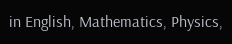in English, Mathematics, Physics,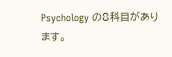Psychology の8科目があります。